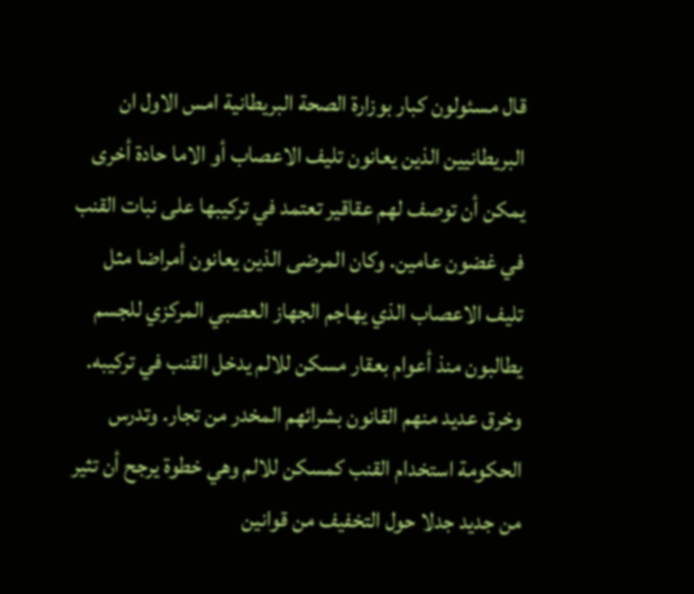قال مسئولون كبار بوزارة الصحة البريطانية امس الاول ان البريطانيين الذين يعانون تليف الاعصاب أو الاما حادة أخرى يمكن أن توصف لهم عقاقير تعتمد في تركيبها على نبات القنب في غضون عامين. وكان المرضى الذين يعانون أمراضا مثل تليف الاعصاب الذي يهاجم الجهاز العصبي المركزي للجسم يطالبون منذ أعوام بعقار مسكن للالم يدخل القنب في تركيبه. وخرق عديد منهم القانون بشرائهم المخدر من تجار. وتدرس الحكومة استخدام القنب كمسكن للالم وهي خطوة يرجح أن تثير من جديد جدلا حول التخفيف من قوانين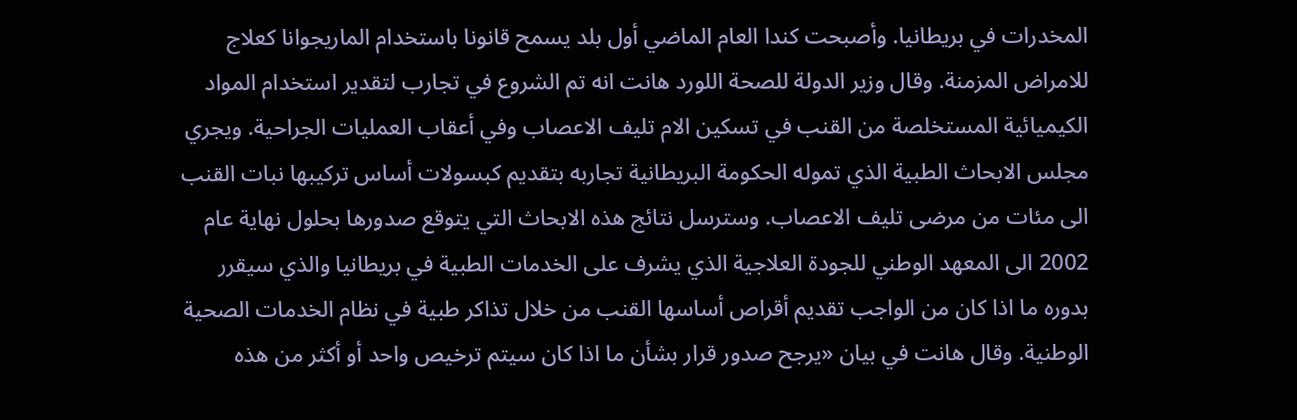المخدرات في بريطانيا. وأصبحت كندا العام الماضي أول بلد يسمح قانونا باستخدام الماريجوانا كعلاج للامراض المزمنة. وقال وزير الدولة للصحة اللورد هانت انه تم الشروع في تجارب لتقدير استخدام المواد الكيميائية المستخلصة من القنب في تسكين الام تليف الاعصاب وفي أعقاب العمليات الجراحية. ويجري مجلس الابحاث الطبية الذي تموله الحكومة البريطانية تجاربه بتقديم كبسولات أساس تركيبها نبات القنب الى مئات من مرضى تليف الاعصاب. وسترسل نتائج هذه الابحاث التي يتوقع صدورها بحلول نهاية عام 2002 الى المعهد الوطني للجودة العلاجية الذي يشرف على الخدمات الطبية في بريطانيا والذي سيقرر بدوره ما اذا كان من الواجب تقديم أقراص أساسها القنب من خلال تذاكر طبية في نظام الخدمات الصحية الوطنية. وقال هانت في بيان «يرجح صدور قرار بشأن ما اذا كان سيتم ترخيص واحد أو أكثر من هذه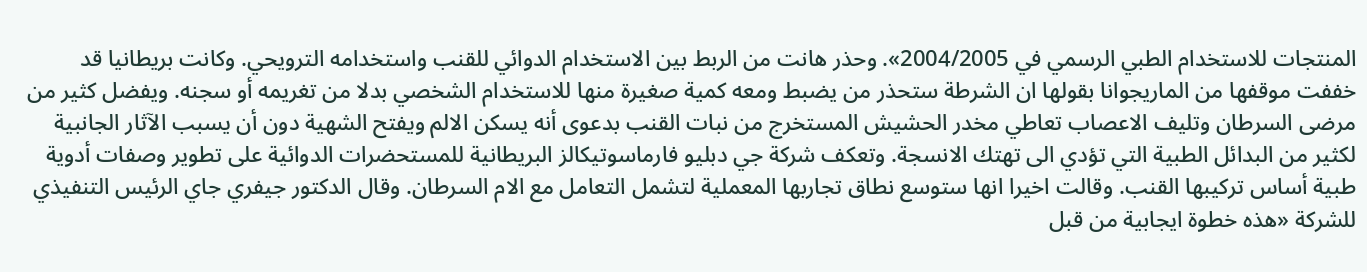المنتجات للاستخدام الطبي الرسمي في 2004/2005». وحذر هانت من الربط بين الاستخدام الدوائي للقنب واستخدامه الترويحي. وكانت بريطانيا قد خففت موقفها من الماريجوانا بقولها ان الشرطة ستحذر من يضبط ومعه كمية صغيرة منها للاستخدام الشخصي بدلا من تغريمه أو سجنه. ويفضل كثير من مرضى السرطان وتليف الاعصاب تعاطي مخدر الحشيش المستخرج من نبات القنب بدعوى أنه يسكن الالم ويفتح الشهية دون أن يسبب الآثار الجانبية لكثير من البدائل الطبية التي تؤدي الى تهتك الانسجة. وتعكف شركة جي دبليو فارماسوتيكالز البريطانية للمستحضرات الدوائية على تطوير وصفات أدوية طبية أساس تركيبها القنب. وقالت اخيرا انها ستوسع نطاق تجاربها المعملية لتشمل التعامل مع الام السرطان. وقال الدكتور جيفري جاي الرئيس التنفيذي للشركة «هذه خطوة ايجابية من قبل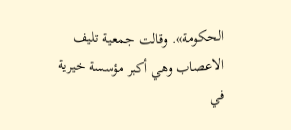الحكومة». وقالت جمعية تليف الاعصاب وهي أكبر مؤسسة خيرية في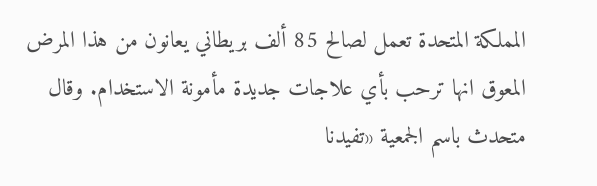المملكة المتحدة تعمل لصالح 85 ألف بريطاني يعانون من هذا المرض المعوق انها ترحب بأي علاجات جديدة مأمونة الاستخدام. وقال متحدث باسم الجمعية «تفيدنا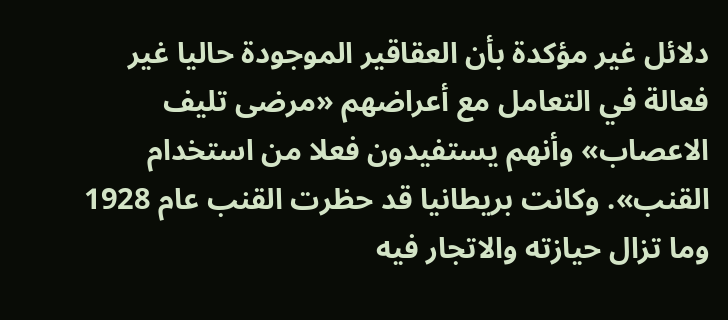دلائل غير مؤكدة بأن العقاقير الموجودة حاليا غير فعالة في التعامل مع أعراضهم «مرضى تليف الاعصاب» وأنهم يستفيدون فعلا من استخدام القنب». وكانت بريطانيا قد حظرت القنب عام 1928 وما تزال حيازته والاتجار فيه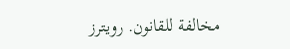مخالفة للقانون. رويترز